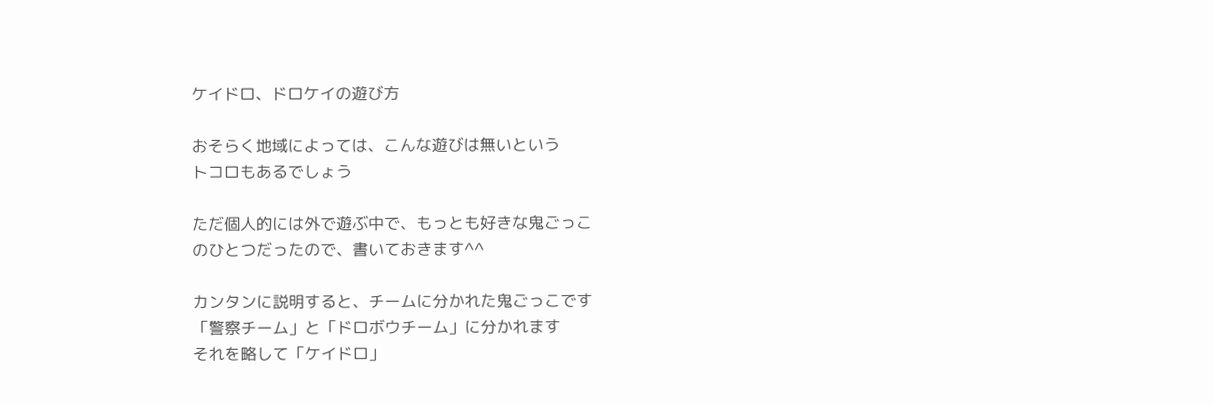ケイドロ、ドロケイの遊び方

おそらく地域によっては、こんな遊びは無いという
トコロもあるでしょう

ただ個人的には外で遊ぶ中で、もっとも好きな鬼ごっこ
のひとつだったので、書いておきます^^

カンタンに説明すると、チームに分かれた鬼ごっこです
「警察チーム」と「ドロボウチーム」に分かれます
それを略して「ケイドロ」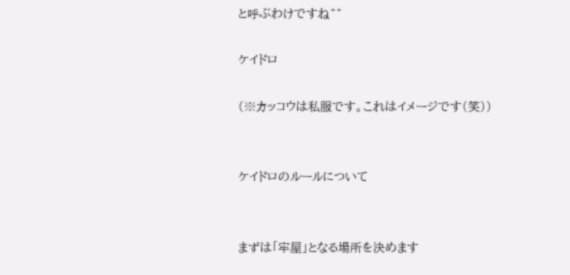と呼ぶわけですね^^

ケイドロ

(※カッコウは私服です。これはイメージです(笑))


ケイドロのルールについて


まずは「牢屋」となる場所を決めます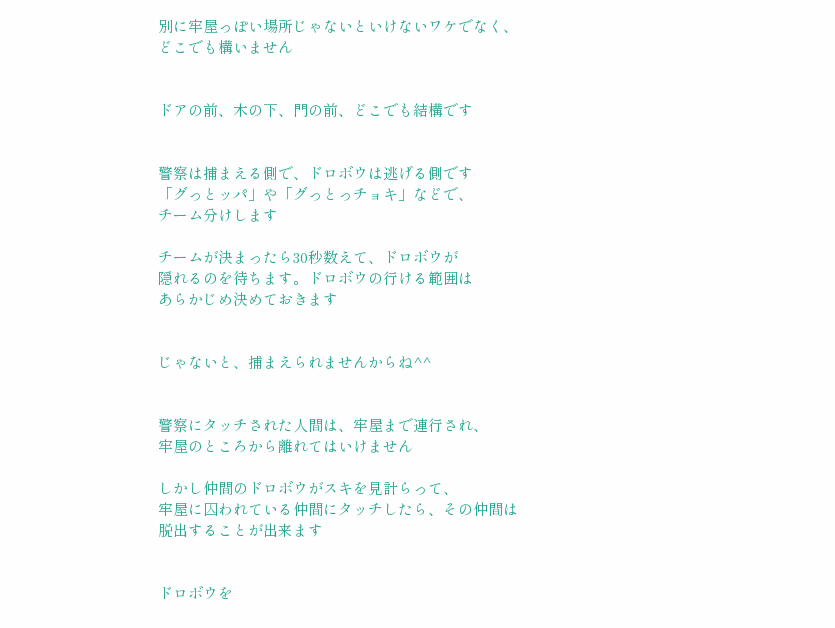別に牢屋っぽい場所じゃないといけないワケでなく、
どこでも構いません


ドアの前、木の下、門の前、どこでも結構です


警察は捕まえる側で、ドロボウは逃げる側です
「グっとッパ」や「グっとっチョキ」などで、
チーム分けします

チームが決まったら30秒数えて、ドロボウが
隠れるのを待ちます。ドロボウの行ける範囲は
あらかじめ決めておきます


じゃないと、捕まえられませんからね^^


警察にタッチされた人間は、牢屋まで連行され、
牢屋のところから離れてはいけません

しかし仲間のドロボウがスキを見計らって、
牢屋に囚われている仲間にタッチしたら、その仲間は
脱出することが出来ます


ドロボウを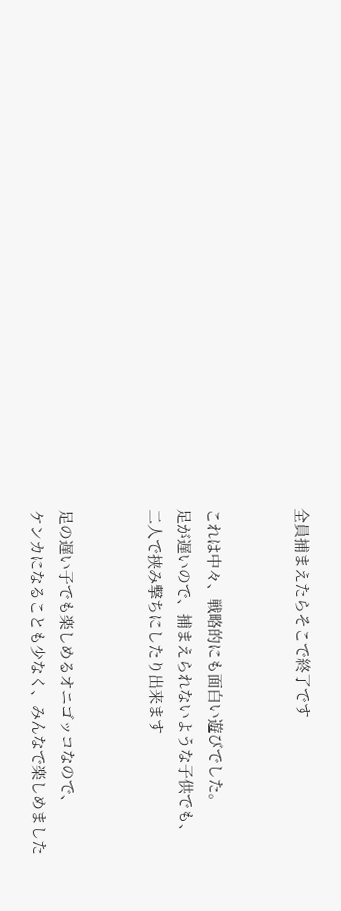全員捕まえたらそこで終了です


これは中々、戦略的にも面白い遊びでした。
足が遅いので、捕まえられないような子供でも、
二人で挟み撃ちにしたり出来ます


足の遅い子でも楽しめるオニゴッコなので、
ケンカになることも少なく、みんなで楽しめました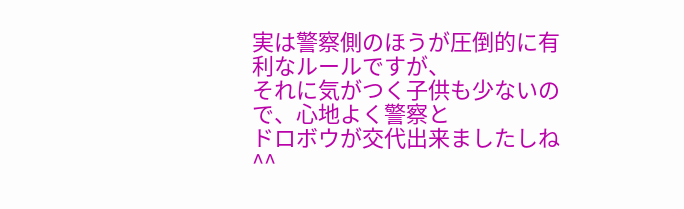実は警察側のほうが圧倒的に有利なルールですが、
それに気がつく子供も少ないので、心地よく警察と
ドロボウが交代出来ましたしね^^